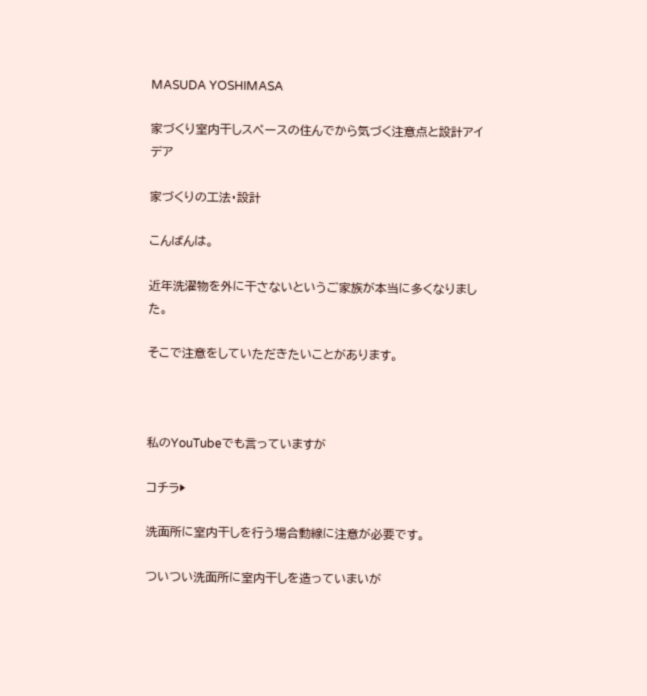MASUDA YOSHIMASA

家づくり室内干しスペースの住んでから気づく注意点と設計アイデア

家づくりの工法・設計

こんばんは。

近年洗濯物を外に干さないというご家族が本当に多くなりました。

そこで注意をしていただきたいことがあります。



私のYouTubeでも言っていますが

コチラ▶

洗面所に室内干しを行う場合動線に注意が必要です。

ついつい洗面所に室内干しを造っていまいが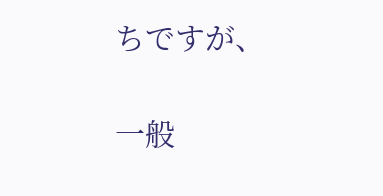ちですが、

一般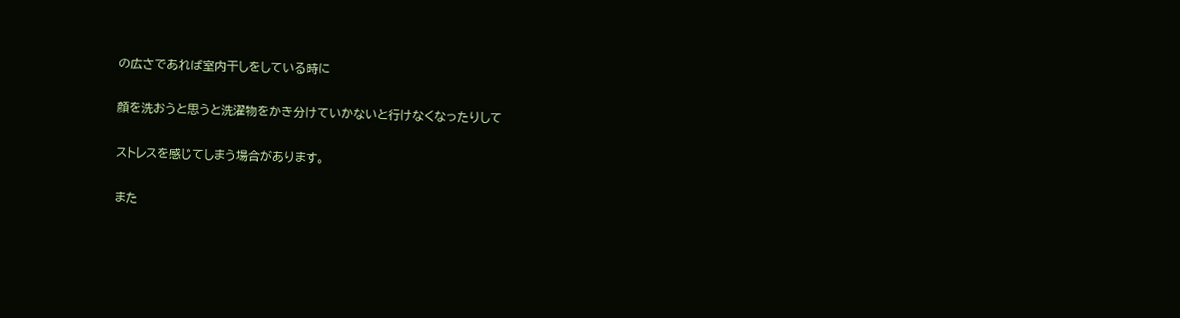の広さであれば室内干しをしている時に

顔を洗おうと思うと洗濯物をかき分けていかないと行けなくなったりして

ストレスを感じてしまう場合があります。

また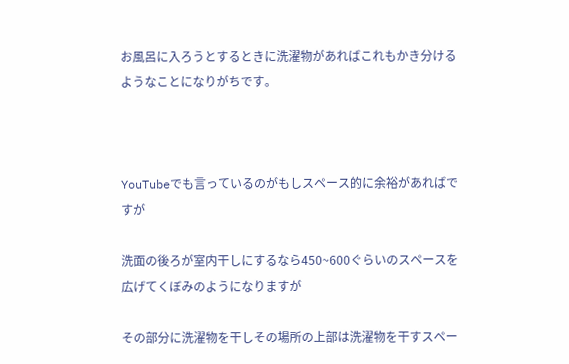お風呂に入ろうとするときに洗濯物があればこれもかき分けるようなことになりがちです。



YouTubeでも言っているのがもしスペース的に余裕があればですが

洗面の後ろが室内干しにするなら450~600ぐらいのスペースを広げてくぼみのようになりますが

その部分に洗濯物を干しその場所の上部は洗濯物を干すスペー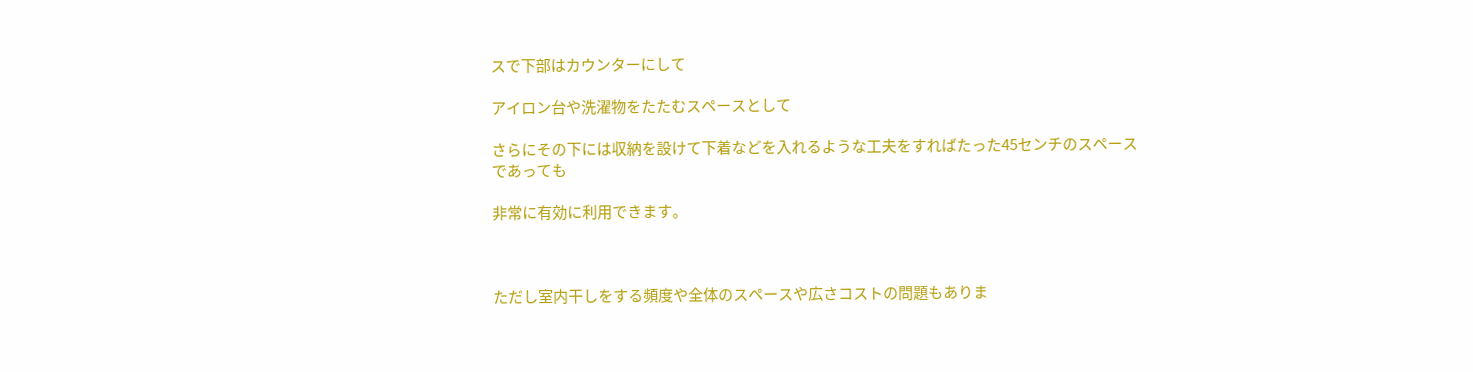スで下部はカウンターにして

アイロン台や洗濯物をたたむスペースとして

さらにその下には収納を設けて下着などを入れるような工夫をすればたった45センチのスペースであっても

非常に有効に利用できます。



ただし室内干しをする頻度や全体のスペースや広さコストの問題もありま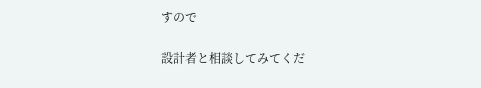すので

設計者と相談してみてくだ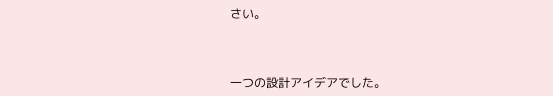さい。



一つの設計アイデアでした。